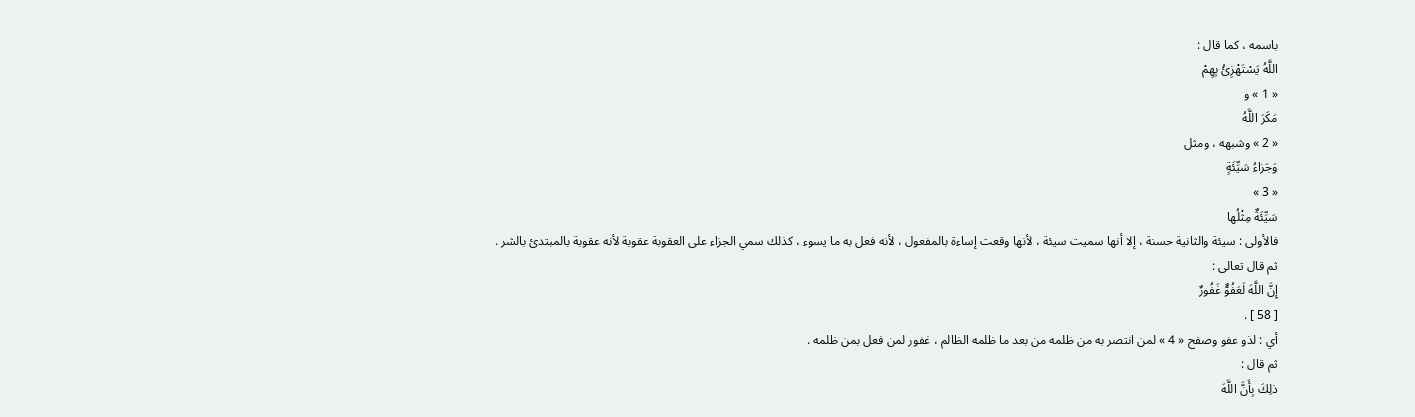باسمه ، كما قال :
اللَّهُ يَسْتَهْزِئُ بِهِمْ
« 1 » و
مَكَرَ اللَّهُ
« 2 » وشبهه ، ومثل
وَجَزاءُ سَيِّئَةٍ
« 3 »
سَيِّئَةٌ مِثْلُها
فالأولى : سيئة والثانية حسنة ، إلا أنها سميت سيئة ، لأنها وقعت إساءة بالمفعول ، لأنه فعل به ما يسوء ، كذلك سمي الجزاء على العقوبة عقوبة لأنه عقوبة بالمبتدئ بالشر .
ثم قال تعالى :
إِنَّ اللَّهَ لَعَفُوٌّ غَفُورٌ
[ 58 ] .
أي : لذو عفو وصفح « 4 » لمن انتصر به من ظلمه من بعد ما ظلمه الظالم ، غفور لمن فعل بمن ظلمه .
ثم قال :
ذلِكَ بِأَنَّ اللَّهَ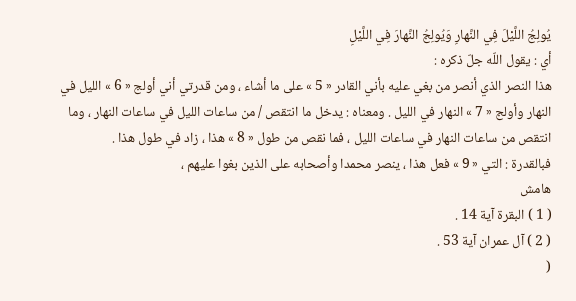يُولِجُ اللَّيْلَ فِي النَّهارِ وَيُولِجُ النَّهارَ فِي اللَّيْلِ
أي : يقول اللّه جلّ ذكره :
هذا النصر الذي أنصر من بغي عليه بأني القادر « 5 » على ما أشاء ، ومن قدرتي أني أولج « 6 » الليل في النهار وأولج « 7 » النهار في الليل . ومعناه : يدخل ما انتقص / من ساعات الليل في ساعات النهار ، وما انتقص من ساعات النهار في ساعات الليل ، فما نقص من طول « 8 » هذا ، زاد في طول هذا .
فبالقدرة : التي « 9 » فعل هذا ، ينصر محمدا وأصحابه على الذين بغوا عليهم ،
هامش
( 1 ) البقرة آية 14 .
( 2 ) آل عمران آية 53 .
(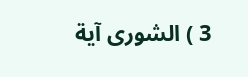3 ) الشورى آية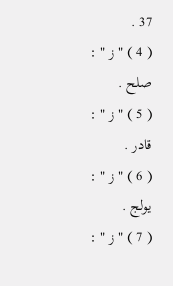37 .
( 4 ) " ز " : صلح .
( 5 ) " ز " : قادر .
( 6 ) " ز " : يولج .
( 7 ) " ز " :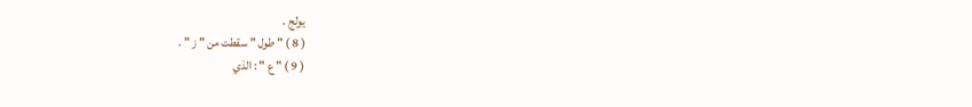يولج .
( 8 ) " طول " سقطت من " ز " .
( 9 ) " ع " : الذي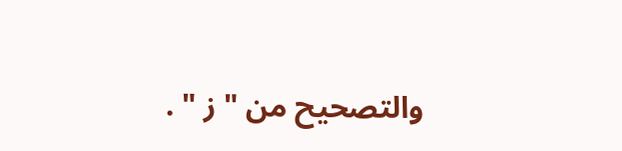والتصحيح من " ز " .